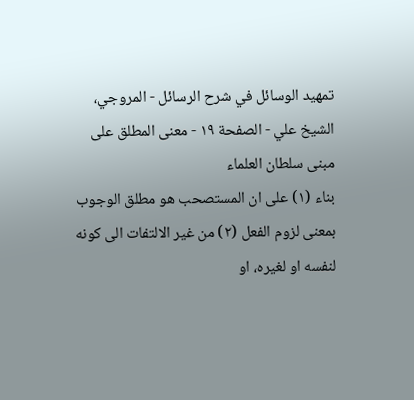تمهيد الوسائل في شرح الرسائل - المروجي، الشيخ علي - الصفحة ١٩ - معنى المطلق على مبنى سلطان العلماء
بناء (١) على ان المستصحب هو مطلق الوجوب بمعنى لزوم الفعل (٢) من غير الالتفات الى كونه لنفسه او لغيره، او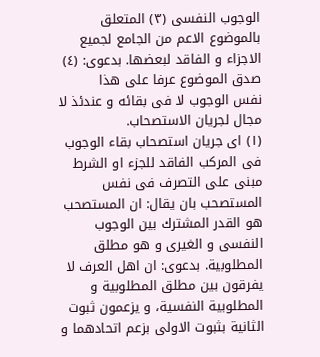الوجوب النفسى (٣) المتعلق بالموضوع الاعم من الجامع لجميع الاجزاء و الفاقد لبعضها. بدعوى: (٤) صدق الموضوع عرفا على هذا
نفس الوجوب لا فى بقائه و عندئذ لا مجال لجريان الاستصحاب.
(١) اى جريان استصحاب بقاء الوجوب فى المركب الفاقد للجزء او الشرط مبنى على التصرف فى نفس المستصحب بان يقال: ان المستصحب هو القدر المشترك بين الوجوب النفسى و الغيرى و هو مطلق المطلوبية. بدعوى: ان اهل العرف لا يفرقون بين مطلق المطلوبية و المطلوبية النفسية، و يزعمون ثبوت الثانية بثبوت الاولى بزعم اتحادهما و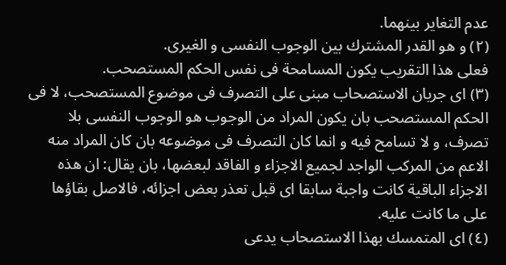عدم التغاير بينهما.
(٢) و هو القدر المشترك بين الوجوب النفسى و الغيرى.
فعلى هذا التقريب يكون المسامحة فى نفس الحكم المستصحب.
(٣) اى جريان الاستصحاب مبنى على التصرف فى موضوع المستصحب، لا فى الحكم المستصحب بان يكون المراد من الوجوب هو الوجوب النفسى بلا تصرف، و لا تسامح فيه و انما كان التصرف فى موضوعه بان كان المراد منه الاعم من المركب الواجد لجميع الاجزاء و الفاقد لبعضها، بان يقال: ان هذه الاجزاء الباقية كانت واجبة سابقا اى قبل تعذر بعض اجزائه، فالاصل بقاؤها على ما كانت عليه.
(٤) اى المتمسك بهذا الاستصحاب يدعى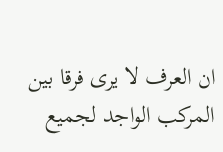ان العرف لا يرى فرقا بين المركب الواجد لجميع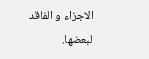الاجزاء و الفاقد لبعضها.